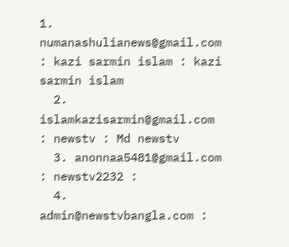1. numanashulianews@gmail.com : kazi sarmin islam : kazi sarmin islam
  2. islamkazisarmin@gmail.com : newstv : Md newstv
  3. anonnaa5481@gmail.com : newstv2232 :
  4. admin@newstvbangla.com :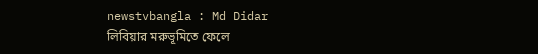newstvbangla : Md Didar
লিবিয়ার মরুভূমিতে ফেলে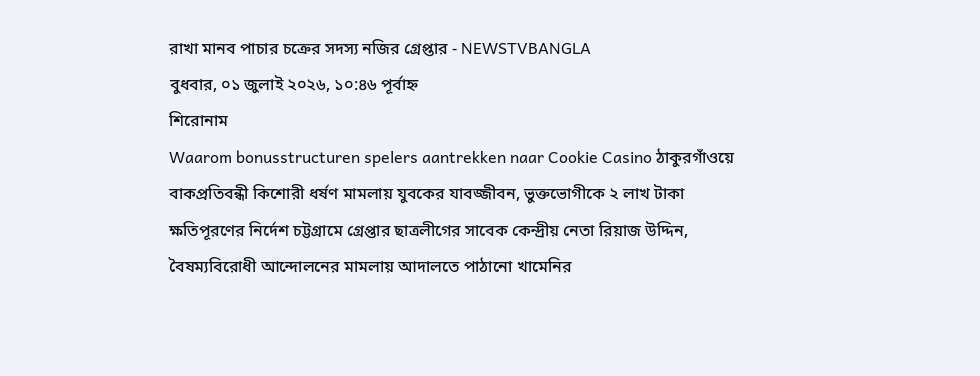রাখা মানব পাচার চক্রের সদস্য নজির গ্রেপ্তার - NEWSTVBANGLA
বুধবার, ০১ জুলাই ২০২৬, ১০:৪৬ পূর্বাহ্ন
শিরোনাম
Waarom bonusstructuren spelers aantrekken naar Cookie Casino ঠাকুরগাঁওয়ে বাকপ্রতিবন্ধী কিশোরী ধর্ষণ মামলায় যুবকের যাবজ্জীবন, ভুক্তভোগীকে ২ লাখ টাকা ক্ষতিপূরণের নির্দেশ চট্টগ্রামে গ্রেপ্তার ছাত্রলীগের সাবেক কেন্দ্রীয় নেতা রিয়াজ উদ্দিন, বৈষম্যবিরোধী আন্দোলনের মামলায় আদালতে পাঠানো খামেনির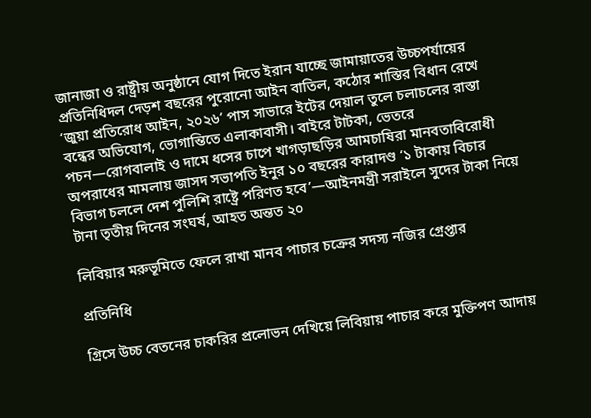জানাজা ও রাষ্ট্রীয় অনুষ্ঠানে যোগ দিতে ইরান যাচ্ছে জামায়াতের উচ্চপর্যায়ের প্রতিনিধিদল দেড়শ বছরের পুরোনো আইন বাতিল, কঠোর শাস্তির বিধান রেখে ‘জুয়া প্রতিরোধ আইন, ২০২৬’ পাস সাভারে ইটের দেয়াল তুলে চলাচলের রাস্তা বন্ধের অভিযোগ, ভোগান্তিতে এলাকাবাসী। বাইরে টাটকা, ভেতরে পচন—রোগবালাই ও দামে ধসের চাপে খাগড়াছড়ির আমচাষিরা মানবতাবিরোধী অপরাধের মামলায় জাসদ সভাপতি ইনুর ১০ বছরের কারাদণ্ড ‘১ টাকায় বিচার বিভাগ চললে দেশ পুলিশি রাষ্ট্রে পরিণত হবে’—আইনমন্ত্রী সরাইলে সুদের টাকা নিয়ে টানা তৃতীয় দিনের সংঘর্ষ, আহত অন্তত ২০

লিবিয়ার মরুভূমিতে ফেলে রাখা মানব পাচার চক্রের সদস্য নজির গ্রেপ্তার

প্রতিনিধি

গ্রিসে উচ্চ বেতনের চাকরির প্রলোভন দেখিয়ে লিবিয়ায় পাচার করে মুক্তিপণ আদায়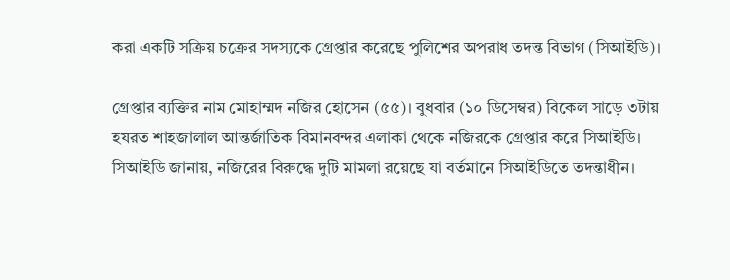করা একটি সক্রিয় চক্রের সদস্যকে গ্রেপ্তার করেছে পুলিশের অপরাধ তদন্ত বিভাগ (সিআইডি)।

গ্রেপ্তার ব্যক্তির নাম মোহাম্মদ নজির হোসেন (৫৫)। বুধবার (১০ ডিসেম্বর) বিকেল সাড়ে ৩টায় হযরত শাহজালাল আন্তর্জাতিক বিমানবন্দর এলাকা থেকে নজিরকে গ্রেপ্তার করে সিআইডি। সিআইডি জানায়, নজিরের বিরুদ্ধে দুটি মামলা রয়েছে যা বর্তমানে সিআইডিতে তদন্তাধীন।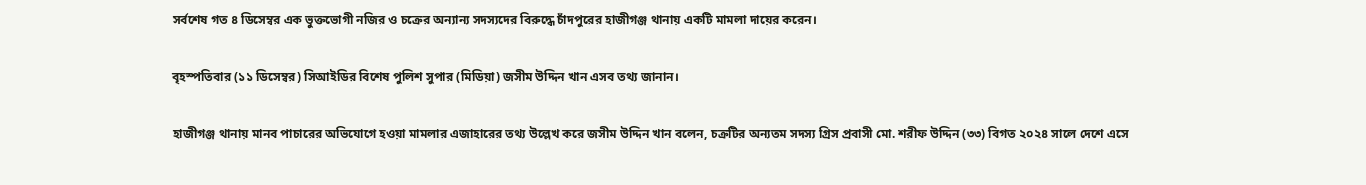সর্বশেষ গত ৪ ডিসেম্বর এক ভুক্তভোগী নজির ও চক্রের অন্যান্য সদস্যদের বিরুদ্ধে চাঁদপুরের হাজীগঞ্জ থানায় একটি মামলা দায়ের করেন।

বৃহস্পতিবার (১১ ডিসেম্বর) সিআইডির বিশেষ পুলিশ সুপার (মিডিয়া) জসীম উদ্দিন খান এসব তথ্য জানান।

হাজীগঞ্জ থানায় মানব পাচারের অভিযোগে হওয়া মামলার এজাহারের তথ্য উল্লেখ করে জসীম উদ্দিন খান বলেন, চক্রটির অন্যতম সদস্য গ্রিস প্রবাসী মো. শরীফ উদ্দিন (৩৩) বিগত ২০২৪ সালে দেশে এসে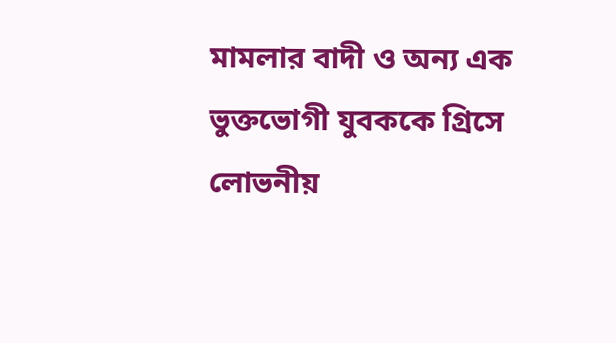মামলার বাদী ও অন্য এক ভুক্তভোগী যুবককে গ্রিসে লোভনীয়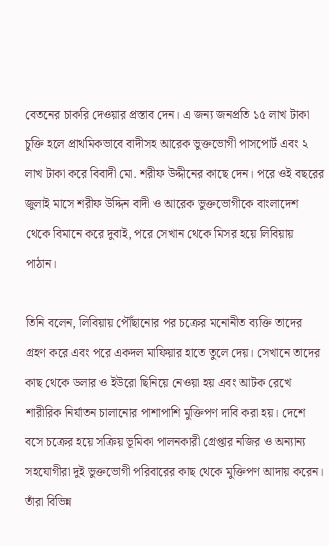বেতনের চাকরি দেওয়ার প্রস্তাব দেন। এ জন্য জনপ্রতি ১৫ লাখ টাকা চুক্তি হলে প্রাথমিকভাবে বাদীসহ আরেক ভুক্তভোগী পাসপোর্ট এবং ২ লাখ টাকা করে বিবাদী মো. শরীফ উদ্দীনের কাছে দেন। পরে ওই বছরের জুলাই মাসে শরীফ উদ্দিন বাদী ও আরেক ভুক্তভোগীকে বাংলাদেশ থেকে বিমানে করে দুবাই, পরে সেখান থেকে মিসর হয়ে লিবিয়ায় পাঠান।

তিনি বলেন, লিবিয়ায় পৌঁছানোর পর চক্রের মনোনীত ব্যক্তি তাদের গ্রহণ করে এবং পরে একদল মাফিয়ার হাতে তুলে দেয়। সেখানে তাদের কাছ থেকে ডলার ও ইউরো ছিনিয়ে নেওয়া হয় এবং আটক রেখে শারীরিক নির্যাতন চালানোর পাশাপাশি মুক্তিপণ দাবি করা হয়। দেশে বসে চক্রের হয়ে সক্রিয় ভূমিকা পালনকারী গ্রেপ্তার নজির ও অন্যান্য সহযোগীরা দুই ভুক্তভোগী পরিবারের কাছ থেকে মুক্তিপণ আদায় করেন। তাঁরা বিভিন্ন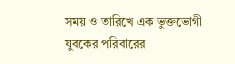সময় ও তারিখে এক ভুক্তভোগী যুবকের পরিবারের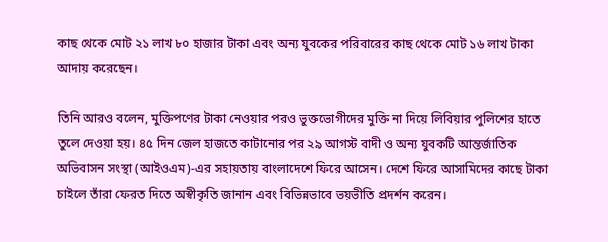কাছ থেকে মোট ২১ লাখ ৮০ হাজার টাকা এবং অন্য যুবকের পরিবারের কাছ থেকে মোট ১৬ লাখ টাকা আদায় করেছেন।

তিনি আরও বলেন, মুক্তিপণের টাকা নেওয়ার পরও ভুক্তভোগীদের মুক্তি না দিয়ে লিবিয়ার পুলিশের হাতে তুলে দেওয়া হয়। ৪৫ দিন জেল হাজতে কাটানোর পর ২৯ আগস্ট বাদী ও অন্য যুবকটি আন্তর্জাতিক অভিবাসন সংস্থা (আইওএম)-এর সহায়তায় বাংলাদেশে ফিরে আসেন। দেশে ফিরে আসামিদের কাছে টাকা চাইলে তাঁরা ফেরত দিতে অস্বীকৃতি জানান এবং বিভিন্নভাবে ভয়ভীতি প্রদর্শন করেন।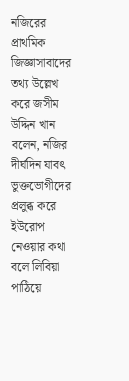নজিরের প্রাথমিক জিজ্ঞাসাবাদের তথ্য উল্লেখ করে জসীম উদ্দিন খান বলেন, নজির দীর্ঘদিন যাবৎ ভুক্তভোগীদের প্রলুব্ধ করে ইউরোপ নেওয়ার কথা বলে লিবিয়া পাঠিয়ে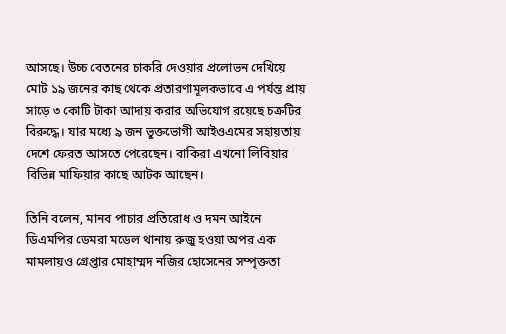আসছে। উচ্চ বেতনের চাকরি দেওয়ার প্রলোভন দেখিয়ে মোট ১৯ জনের কাছ থেকে প্রতারণামূলকভাবে এ পর্যন্ত প্রায় সাড়ে ৩ কোটি টাকা আদায় করার অভিযোগ রয়েছে চক্রটির বিরুদ্ধে। যার মধ্যে ৯ জন ভুক্তভোগী আইওএমের সহায়তায় দেশে ফেরত আসতে পেরেছেন। বাকিরা এখনো লিবিয়ার বিভিন্ন মাফিয়ার কাছে আটক আছেন।

তিনি বলেন, মানব পাচার প্রতিরোধ ও দমন আইনে ডিএমপির ডেমরা মডেল থানায় রুজু হওয়া অপর এক মামলায়ও গ্রেপ্তার মোহাম্মদ নজির হোসেনের সম্পৃক্ততা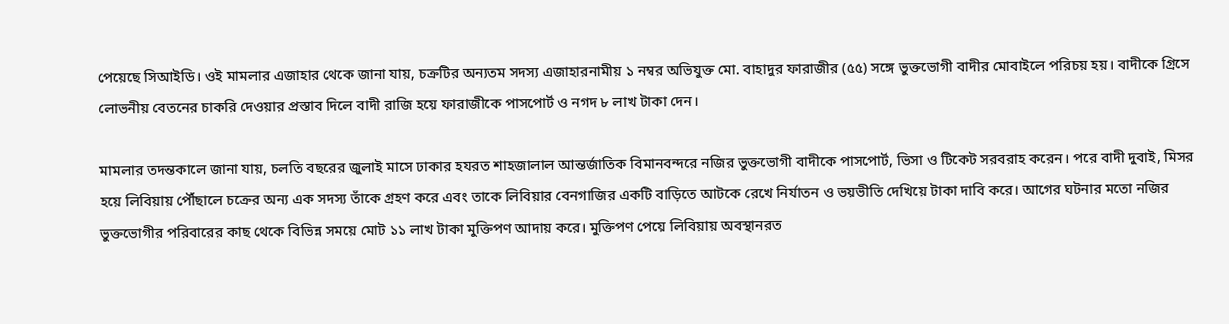পেয়েছে সিআইডি। ওই মামলার এজাহার থেকে জানা যায়, চক্রটির অন্যতম সদস্য এজাহারনামীয় ১ নম্বর অভিযুক্ত মো. বাহাদুর ফারাজীর (৫৫) সঙ্গে ভুক্তভোগী বাদীর মোবাইলে পরিচয় হয়। বাদীকে গ্রিসে লোভনীয় বেতনের চাকরি দেওয়ার প্রস্তাব দিলে বাদী রাজি হয়ে ফারাজীকে পাসপোর্ট ও নগদ ৮ লাখ টাকা দেন।

মামলার তদন্তকালে জানা যায়, চলতি বছরের জুলাই মাসে ঢাকার হযরত শাহজালাল আন্তর্জাতিক বিমানবন্দরে নজির ভুক্তভোগী বাদীকে পাসপোর্ট, ভিসা ও টিকেট সরবরাহ করেন। পরে বাদী দুবাই, মিসর হয়ে লিবিয়ায় পৌঁছালে চক্রের অন্য এক সদস্য তাঁকে গ্রহণ করে এবং তাকে লিবিয়ার বেনগাজির একটি বাড়িতে আটকে রেখে নির্যাতন ও ভয়ভীতি দেখিয়ে টাকা দাবি করে। আগের ঘটনার মতো নজির ভুক্তভোগীর পরিবারের কাছ থেকে বিভিন্ন সময়ে মোট ১১ লাখ টাকা মুক্তিপণ আদায় করে। মুক্তিপণ পেয়ে লিবিয়ায় অবস্থানরত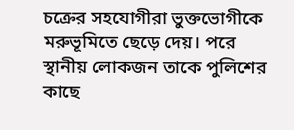চক্রের সহযোগীরা ভুক্তভোগীকে মরুভূমিতে ছেড়ে দেয়। পরে স্থানীয় লোকজন তাকে পুলিশের কাছে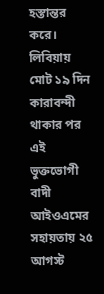হস্তান্তর করে। লিবিয়ায় মোট ১৯ দিন কারাবন্দী থাকার পর এই ভুক্তভোগী বাদী আইওএমের সহায়তায় ২৫ আগস্ট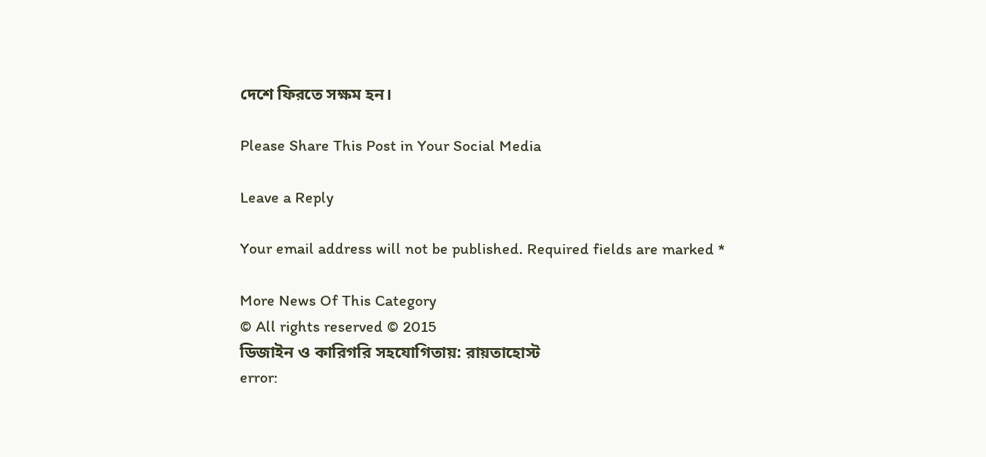দেশে ফিরতে সক্ষম হন।

Please Share This Post in Your Social Media

Leave a Reply

Your email address will not be published. Required fields are marked *

More News Of This Category
© All rights reserved © 2015
ডিজাইন ও কারিগরি সহযোগিতায়: রায়তাহোস্ট
error: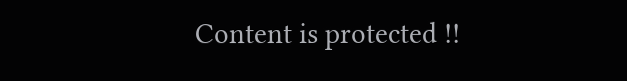Content is protected !!